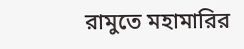রামুতে মহামারির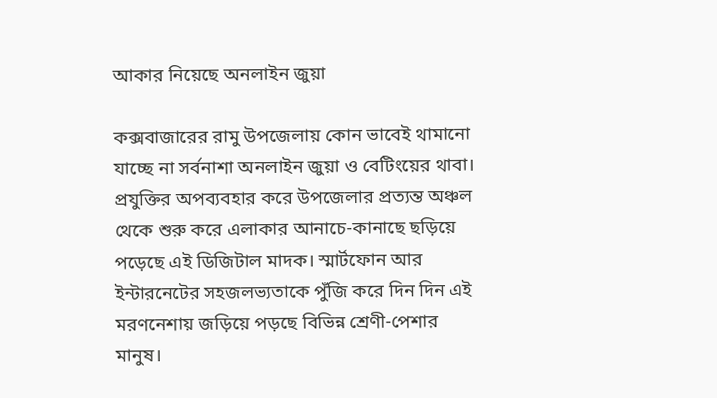আকার নিয়েছে অনলাইন জুয়া

কক্সবাজারের রামু উপজেলায় কোন ভাবেই থামানো যাচ্ছে না সর্বনাশা অনলাইন জুয়া ও বেটিংয়ের থাবা। প্রযুক্তির অপব্যবহার করে উপজেলার প্রত্যন্ত অঞ্চল থেকে শুরু করে এলাকার আনাচে-কানাছে ছড়িয়ে পড়েছে এই ডিজিটাল মাদক। স্মার্টফোন আর ইন্টারনেটের সহজলভ্যতাকে পুঁজি করে দিন দিন এই মরণনেশায় জড়িয়ে পড়ছে বিভিন্ন শ্রেণী-পেশার মানুষ।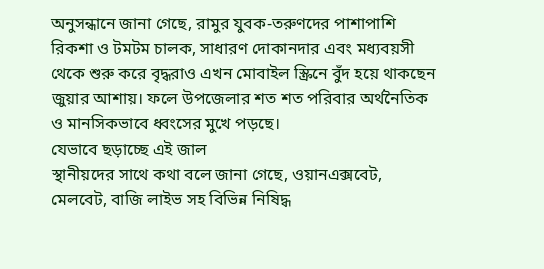অনুসন্ধানে জানা গেছে, রামুর যুবক-তরুণদের পাশাপাশি রিকশা ও টমটম চালক, সাধারণ দোকানদার এবং মধ্যবয়সী থেকে শুরু করে বৃদ্ধরাও এখন মোবাইল স্ক্রিনে বুঁদ হয়ে থাকছেন জুয়ার আশায়। ফলে উপজেলার শত শত পরিবার অর্থনৈতিক ও মানসিকভাবে ধ্বংসের মুখে পড়ছে।
যেভাবে ছড়াচ্ছে এই জাল
স্থানীয়দের সাথে কথা বলে জানা গেছে, ওয়ানএক্সবেট, মেলবেট, বাজি লাইভ সহ বিভিন্ন নিষিদ্ধ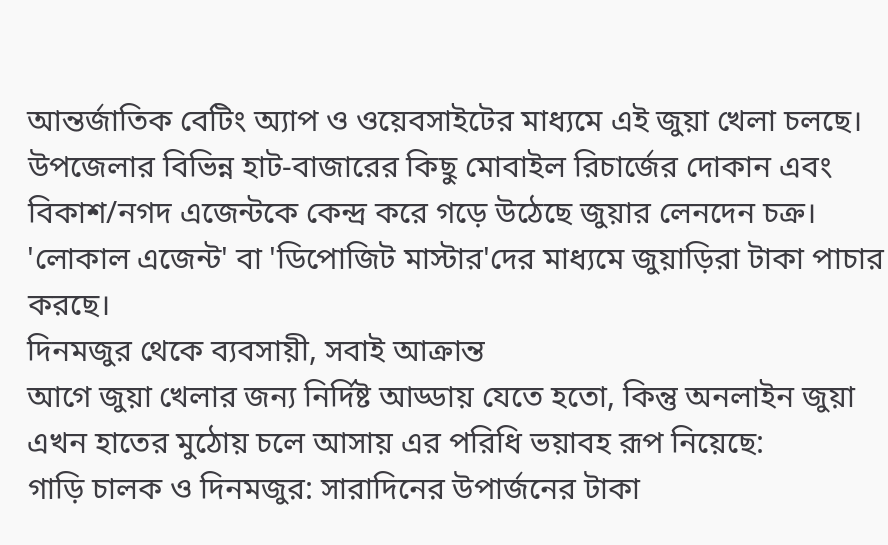আন্তর্জাতিক বেটিং অ্যাপ ও ওয়েবসাইটের মাধ্যমে এই জুয়া খেলা চলছে। উপজেলার বিভিন্ন হাট-বাজারের কিছু মোবাইল রিচার্জের দোকান এবং বিকাশ/নগদ এজেন্টকে কেন্দ্র করে গড়ে উঠেছে জুয়ার লেনদেন চক্র। 'লোকাল এজেন্ট' বা 'ডিপোজিট মাস্টার'দের মাধ্যমে জুয়াড়িরা টাকা পাচার করছে।
দিনমজুর থেকে ব্যবসায়ী, সবাই আক্রান্ত
আগে জুয়া খেলার জন্য নির্দিষ্ট আড্ডায় যেতে হতো, কিন্তু অনলাইন জুয়া এখন হাতের মুঠোয় চলে আসায় এর পরিধি ভয়াবহ রূপ নিয়েছে:
গাড়ি চালক ও দিনমজুর: সারাদিনের উপার্জনের টাকা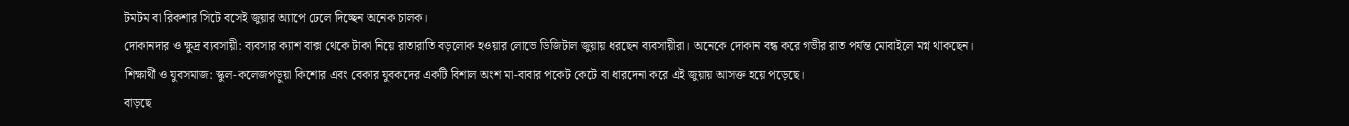টমটম বা রিকশার সিটে বসেই জুয়ার অ্যাপে ঢেলে দিচ্ছেন অনেক চালক।
দোকানদার ও ক্ষুদ্র ব্যবসায়ী: ব্যবসার ক্যাশ বাক্স থেকে টাকা নিয়ে রাতারাতি বড়লোক হওয়ার লোভে ডিজিটাল জুয়ায় ধরছেন ব্যবসায়ীরা। অনেকে দোকান বন্ধ করে গভীর রাত পর্যন্ত মোবাইলে মগ্ন থাকছেন।
শিক্ষার্থী ও যুবসমাজ: স্কুল-কলেজপড়ুয়া কিশোর এবং বেকার যুবকদের একটি বিশাল অংশ মা-বাবার পকেট কেটে বা ধারদেনা করে এই জুয়ায় আসক্ত হয়ে পড়েছে।
বাড়ছে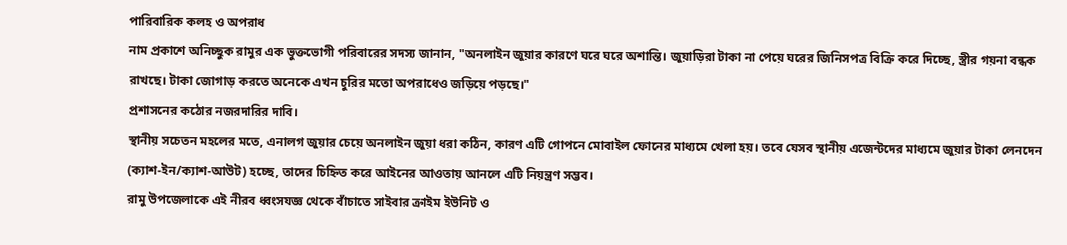পারিবারিক কলহ ও অপরাধ
নাম প্রকাশে অনিচ্ছুক রামুর এক ভুক্তভোগী পরিবারের সদস্য জানান, "অনলাইন জুয়ার কারণে ঘরে ঘরে অশান্তি। জুয়াড়িরা টাকা না পেয়ে ঘরের জিনিসপত্র বিক্রি করে দিচ্ছে, স্ত্রীর গয়না বন্ধক রাখছে। টাকা জোগাড় করতে অনেকে এখন চুরির মতো অপরাধেও জড়িয়ে পড়ছে।"
প্রশাসনের কঠোর নজরদারির দাবি।
স্থানীয় সচেতন মহলের মতে, এনালগ জুয়ার চেয়ে অনলাইন জুয়া ধরা কঠিন, কারণ এটি গোপনে মোবাইল ফোনের মাধ্যমে খেলা হয়। তবে যেসব স্থানীয় এজেন্টদের মাধ্যমে জুয়ার টাকা লেনদেন (ক্যাশ-ইন/ক্যাশ-আউট) হচ্ছে, তাদের চিহ্নিত করে আইনের আওতায় আনলে এটি নিয়ন্ত্রণ সম্ভব।
রামু উপজেলাকে এই নীরব ধ্বংসযজ্ঞ থেকে বাঁচাতে সাইবার ক্রাইম ইউনিট ও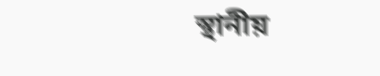স্থানীয়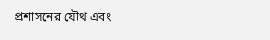প্রশাসনের যৌথ এবং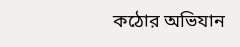কঠোর অভিযান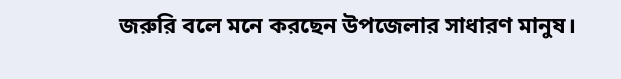জরুরি বলে মনে করছেন উপজেলার সাধারণ মানুষ।